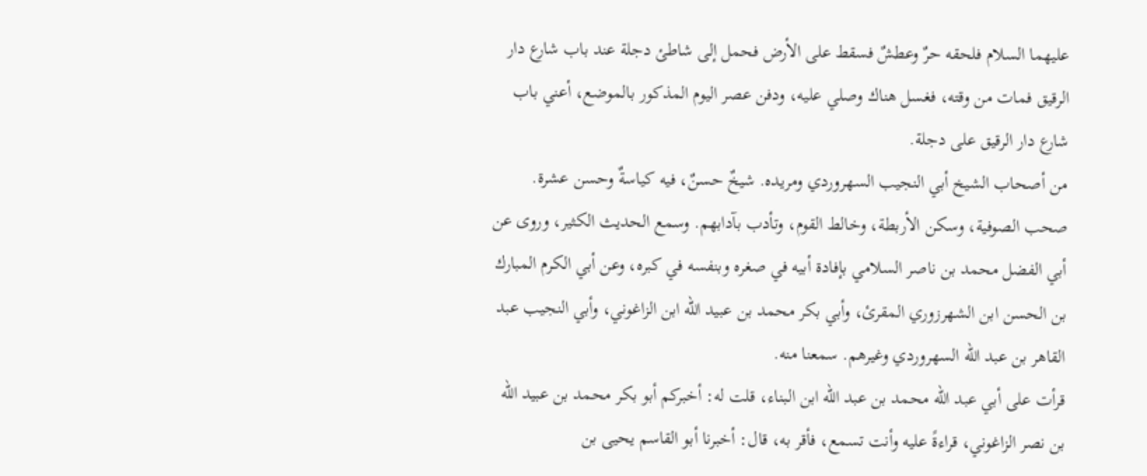عليهما السلام فلحقه حرٌ وعطشٌ فسقط على الأرض فحمل إلى شاطئ دجلة عند باب شارع دار الرقيق فمات من وقته، فغسل هناك وصلي عليه، ودفن عصر اليوم المذكور بالموضع، أعني باب شارع دار الرقيق على دجلة.
من أصحاب الشيخ أبي النجيب السهروردي ومريده. شيخٌ حسنٌ، فيه كياسةٌ وحسن عشرة. صحب الصوفية، وسكن الأربطة، وخالط القوم، وتأدب بآدابهم. وسمع الحديث الكثير، وروى عن أبي الفضل محمد بن ناصر السلامي بإفادة أبيه في صغره وبنفسه في كبره، وعن أبي الكرم المبارك بن الحسن ابن الشهرزوري المقرئ، وأبي بكر محمد بن عبيد الله ابن الزاغوني، وأبي النجيب عبد القاهر بن عبد الله السهروردي وغيرهم. سمعنا منه.
قرأت على أبي عبد الله محمد بن عبد الله ابن البناء، قلت له: أخبركم أبو بكر محمد بن عبيد الله بن نصر الزاغوني، قراءةً عليه وأنت تسمع، فأقر به، قال: أخبرنا أبو القاسم يحيى بن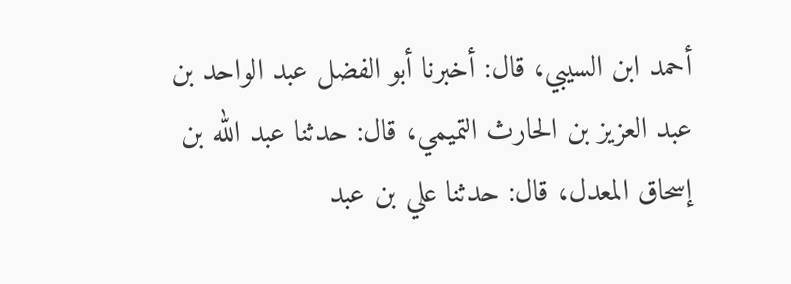أحمد ابن السيبي، قال: أخبرنا أبو الفضل عبد الواحد بن عبد العزيز بن الحارث التميمي، قال: حدثنا عبد الله بن إسحاق المعدل، قال: حدثنا علي بن عبد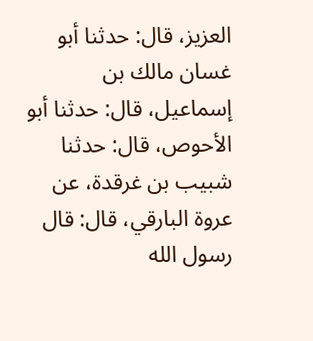العزيز، قال: حدثنا أبو غسان مالك بن إسماعيل، قال: حدثنا أبو الأحوص، قال: حدثنا شبيب بن غرقدة، عن عروة البارقي، قال: قال رسول الله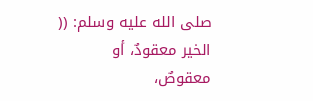صلى الله عليه وسلم: (( الخير معقودٌ، أو معقوصٌ،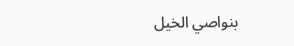بنواصي الخيل